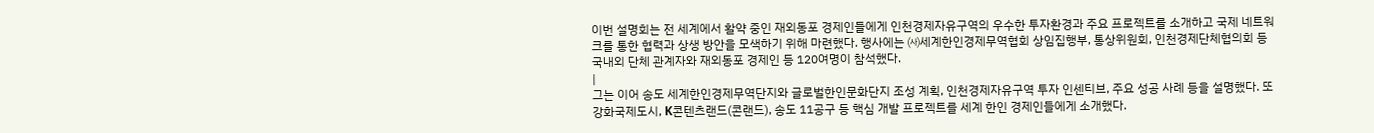이번 설명회는 전 세계에서 활약 중인 재외동포 경제인들에게 인천경제자유구역의 우수한 투자환경과 주요 프로젝트를 소개하고 국제 네트워크를 통한 협력과 상생 방안을 모색하기 위해 마련했다. 행사에는 ㈔세계한인경제무역협회 상임집행부, 통상위원회, 인천경제단체협의회 등 국내외 단체 관계자와 재외동포 경제인 등 120여명이 참석했다.
|
그는 이어 송도 세계한인경제무역단지와 글로벌한인문화단지 조성 계획, 인천경제자유구역 투자 인센티브, 주요 성공 사례 등을 설명했다. 또 강화국제도시, K콘텐츠랜드(콘랜드), 송도 11공구 등 핵심 개발 프로젝트를 세계 한인 경제인들에게 소개했다.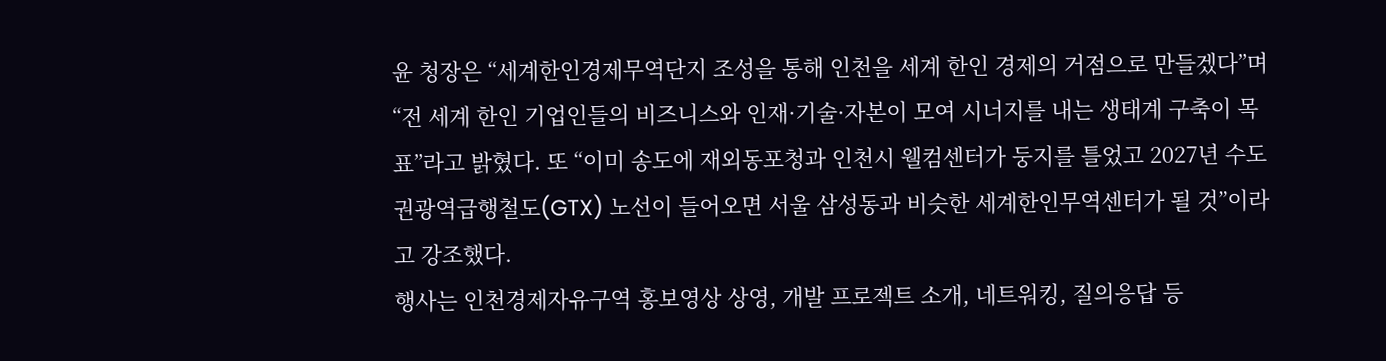윤 청장은 “세계한인경제무역단지 조성을 통해 인천을 세계 한인 경제의 거점으로 만들겠다”며 “전 세계 한인 기업인들의 비즈니스와 인재·기술·자본이 모여 시너지를 내는 생태계 구축이 목표”라고 밝혔다. 또 “이미 송도에 재외동포청과 인천시 웰컴센터가 둥지를 틀었고 2027년 수도권광역급행철도(GTX) 노선이 들어오면 서울 삼성동과 비슷한 세계한인무역센터가 될 것”이라고 강조했다.
행사는 인천경제자유구역 홍보영상 상영, 개발 프로젝트 소개, 네트워킹, 질의응답 등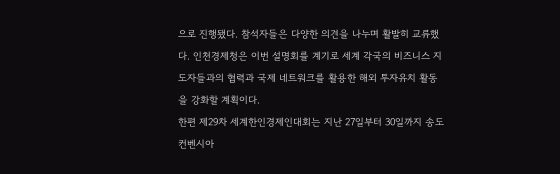으로 진행됐다. 참석자들은 다양한 의견을 나누며 활발히 교류했다. 인천경제청은 이번 설명회를 계기로 세계 각국의 비즈니스 지도자들과의 협력과 국제 네트워크를 활용한 해외 투자유치 활동을 강화할 계획이다.
한편 제29차 세계한인경제인대회는 지난 27일부터 30일까지 송도컨벤시아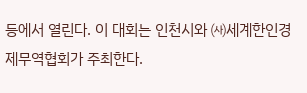등에서 열린다. 이 대회는 인천시와 ㈔세계한인경제무역협회가 주최한다.